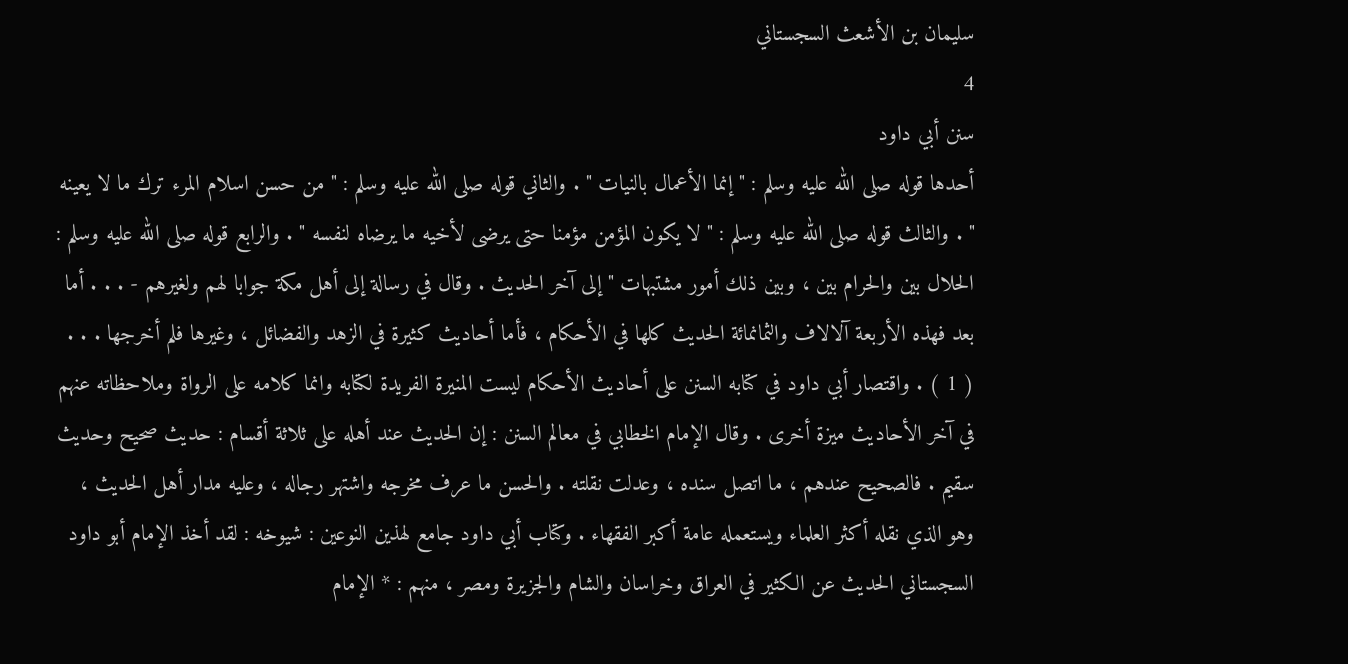سليمان بن الأشعث السجستاني
4
سنن أبي داود
أحدها قوله صلى الله عليه وسلم : " إنما الأعمال بالنيات " . والثاني قوله صلى الله عليه وسلم : " من حسن اسلام المرء ترك ما لا يعينه " . والثالث قوله صلى الله عليه وسلم : " لا يكون المؤمن مؤمنا حتى يرضى لأخيه ما يرضاه لنفسه " . والرابع قوله صلى الله عليه وسلم : الحلال بين والحرام بين ، وبين ذلك أمور مشتبهات " إلى آخر الحديث . وقال في رسالة إلى أهل مكة جوابا لهم ولغيرهم - . . . أما بعد فهذه الأربعة آلالاف والثمانمائة الحديث كلها في الأحكام ، فأما أحاديث كثيرة في الزهد والفضائل ، وغيرها فلم أخرجها . . . ( 1 ) . واقتصار أبي داود في كتابه السنن على أحاديث الأحكام ليست المنيرة الفريدة لكتابه وانما كلامه على الرواة وملاحظاته عنهم في آخر الأحاديث ميزة أخرى . وقال الإمام الخطابي في معالم السنن : إن الحديث عند أهله على ثلاثة أقسام : حديث صحيح وحديث سقيم . فالصحيح عندهم ، ما اتصل سنده ، وعدلت نقلته . والحسن ما عرف مخرجه واشتهر رجاله ، وعليه مدار أهل الحديث ، وهو الذي نقله أكثر العلماء ويستعمله عامة أكبر الفقهاء . وكتاب أبي داود جامع لهذين النوعين : شيوخه : لقد أخذ الإمام أبو داود السجستاني الحديث عن الكثير في العراق وخراسان والشام والجزيرة ومصر ، منهم : * الإمام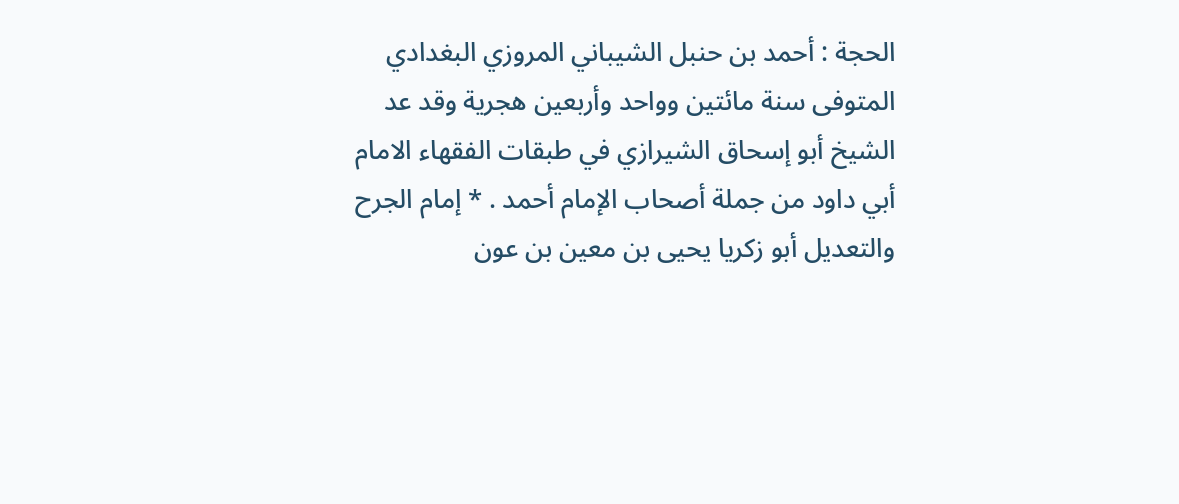الحجة : أحمد بن حنبل الشيباني المروزي البغدادي المتوفى سنة مائتين وواحد وأربعين هجرية وقد عد الشيخ أبو إسحاق الشيرازي في طبقات الفقهاء الامام أبي داود من جملة أصحاب الإمام أحمد . * إمام الجرح والتعديل أبو زكريا يحيى بن معين بن عون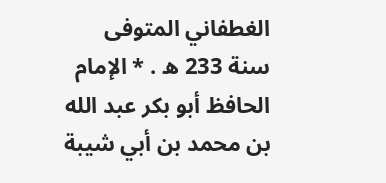الغطفاني المتوفى سنة 233 ه . * الإمام الحافظ أبو بكر عبد الله بن محمد بن أبي شيبة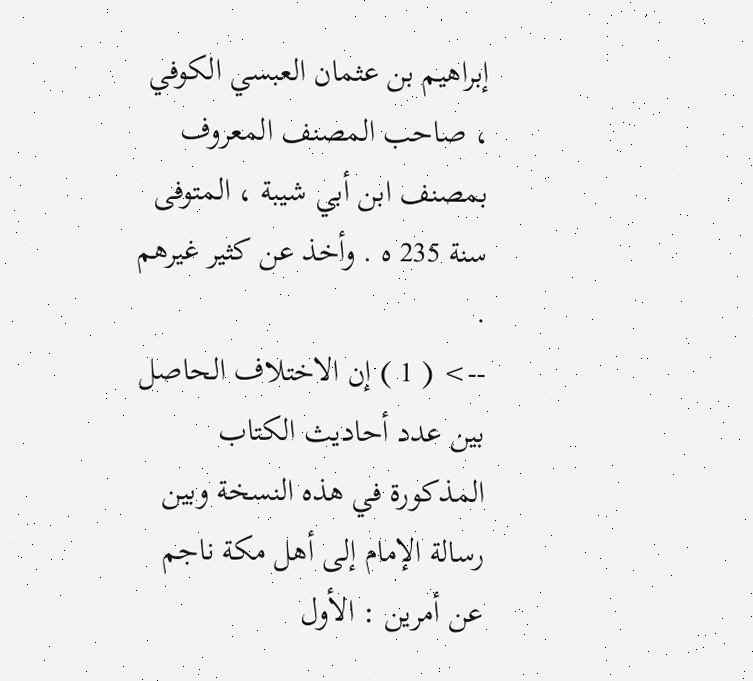إبراهيم بن عثمان العبسي الكوفي ، صاحب المصنف المعروف بمصنف ابن أبي شيبة ، المتوفى سنة 235 ه . وأخذ عن كثير غيرهم .
--> ( 1 ) إن الاختلاف الحاصل بين عدد أحاديث الكتاب المذكورة في هذه النسخة وبين رسالة الإمام إلى أهل مكة ناجم عن أمرين : الأول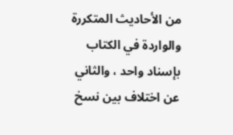من الأحاديث المتكررة والواردة في الكتاب بإسناد واحد ، والثاني عن اختلاف بين نسخ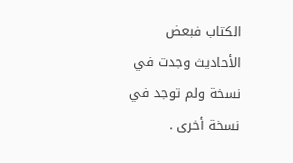الكتاب فبعض الأحاديث وجدت في نسخة ولم توجد في نسخة أخرى .